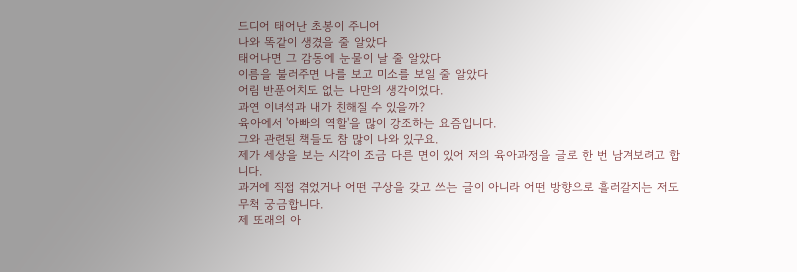드디어 태어난 초봉이 주니어
나와 똑같이 생겼을 줄 알았다
태어나면 그 감동에 눈물이 날 줄 알았다
이름을 불러주면 나를 보고 미소를 보일 줄 알았다
어림 반푼어치도 없는 나만의 생각이었다.
과연 이녀석과 내가 친해질 수 있을까?
육아에서 '아빠의 역할'을 많이 강조하는 요즘입니다.
그와 관련된 책들도 참 많이 나와 있구요.
제가 세상을 보는 시각이 조금 다른 면이 있어 저의 육아과정을 글로 한 번 남겨보려고 합니다.
과거에 직접 겪었거나 어떤 구상을 갖고 쓰는 글이 아니라 어떤 방향으로 흘러갈지는 저도 무척 궁금합니다.
제 또래의 아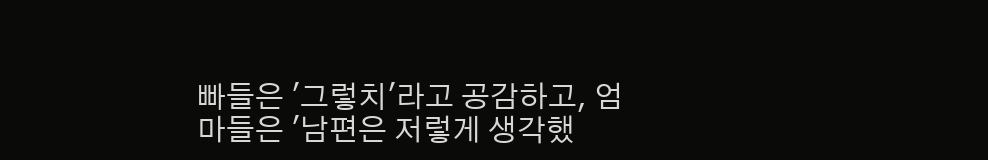빠들은 '그렇치'라고 공감하고, 엄마들은 '남편은 저렇게 생각했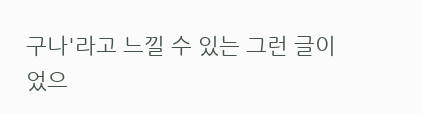구나'라고 느낄 수 있는 그런 글이었으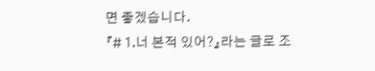면 좋겠습니다.
『# 1.너 본적 있어?』라는 글로 조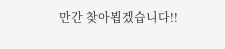만간 찾아뵙겠습니다!!